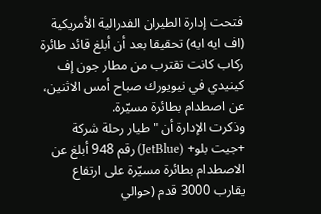فتحت إدارة الطيران الفدرالية الأمريكية (اف ايه ايه) تحقيقا بعد أن أبلغ قائد طائرة ركاب كانت تقترب من مطار جون إف كينيدي في نيويورك صباح أمس الاثنين، عن اصطدام بطائرة مسيّرة.
وذكرت الإدارة أن "طيار رحلة شركة +جيت بلو+ (JetBlue) رقم 948 أبلغ عن الاصطدام بطائرة مسيّرة على ارتفاع يقارب 3000 قدم (حوالي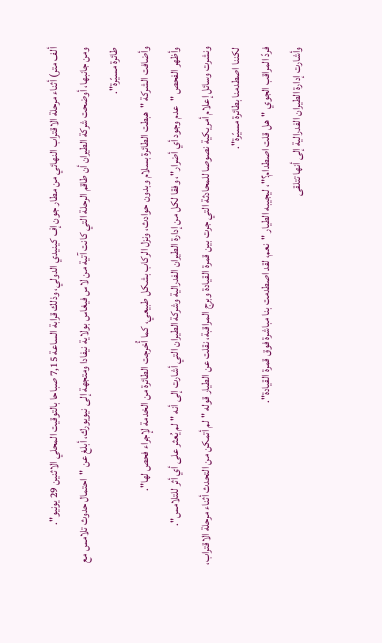ألف متر) أثناء مرحلة الاقتراب النهائي من مطار جون إف كينيدي الدولي، وذلك قرابة الساعة 7,15 صباحا بالتوقيت المحلي الاثنين 29 يونيو".
ومن جانبها، أوضحت شركة الطيران أن طاقم الرحلة التي كانت آتية من لاس فيغاس بولاية نيفادا ومتجهة إلى نيويورك، أبلغ عن "احتمال حدوث تلامس مع طائرة مسيّرة".
وأضافت الشركة "هبطت الطائرة بسلام وبدون حوادث، ونزل الركاب بشكل طبيعي، كما أُخرجت الطائرة من الخدمة لإجراء فحص لها".
وأظهر الفحص "عدم وجود أي أضرار"، وفقا لكل من إدارة الطيران الفدرالية وشركة الطيران التي أشارت إلى أنه "لم يُعثر على أي أثر للتلامس".
ونشرت وسائل إعلام أمريكية نصوصا للمحادثة التي جرت بين قمرة القيادة وبرج المراقبة، نقلت عن الطيار قوله "لم أتمكن من التحدث أثناء مرحلة الاقتراب، لكننا اصطدمنا بطائرة مسيّرة".
فردّ المراقب الجوي "هل قلت اصطدام؟"، ليجيبه الطيار "نعم، لقد اصطدمت بنا مباشرة فوق قمرة القيادة".
وأشارت إدارة الطيران الفدرالية إلى أنها تتلقى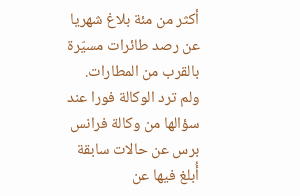أكثر من مئة بلاغ شهريا عن رصد طائرات مسيّرة بالقرب من المطارات.
ولم ترد الوكالة فورا عند سؤالها من وكالة فرانس برس عن حالات سابقة أُبلغ فيها عن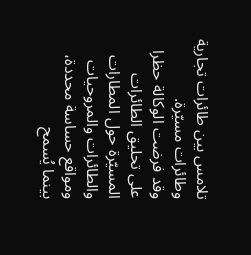تلامس بين طائرات تجارية وطائرات مسيّرة.
وقد فرضت الوكالة حظرا على تحليق الطائرات المسيّرة حول المطارات والطائرات والمروحيات ومواقع حساسة محددة، بينما يُسمح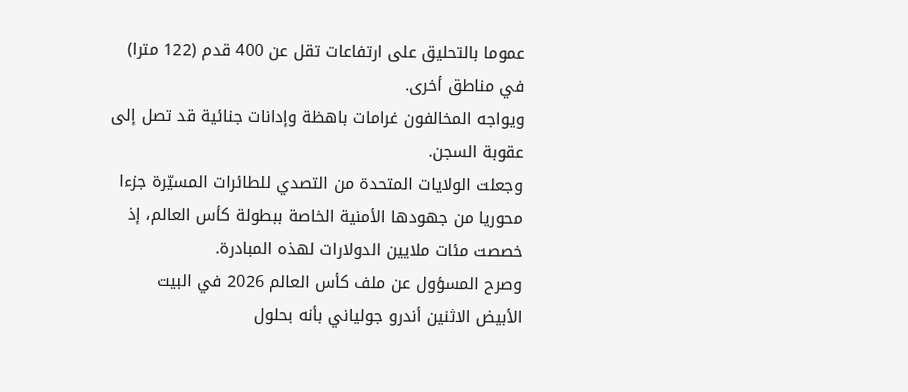عموما بالتحليق على ارتفاعات تقل عن 400 قدم (122 مترا) في مناطق أخرى.
ويواجه المخالفون غرامات باهظة وإدانات جنائية قد تصل إلى عقوبة السجن.
وجعلت الولايات المتحدة من التصدي للطائرات المسيّرة جزءا محوريا من جهودها الأمنية الخاصة ببطولة كأس العالم، إذ خصصت مئات ملايين الدولارات لهذه المبادرة.
وصرح المسؤول عن ملف كأس العالم 2026 في البيت الأبيض الاثنين أندرو جولياني بأنه بحلول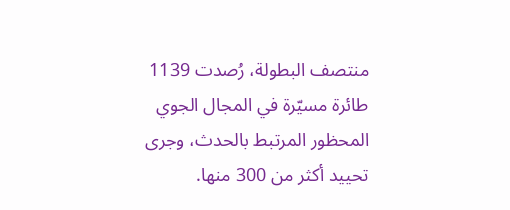منتصف البطولة، رُصدت 1139 طائرة مسيّرة في المجال الجوي المحظور المرتبط بالحدث، وجرى تحييد أكثر من 300 منها.